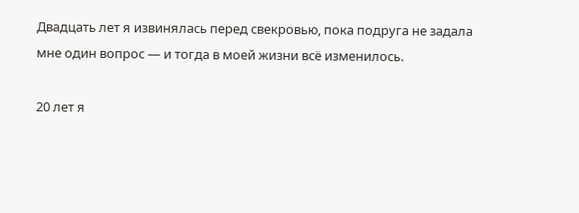Двадцать лет я извинялась перед свекровью, пока подруга не задала мне один вопрос — и тогда в моей жизни всё изменилось.

20 лет я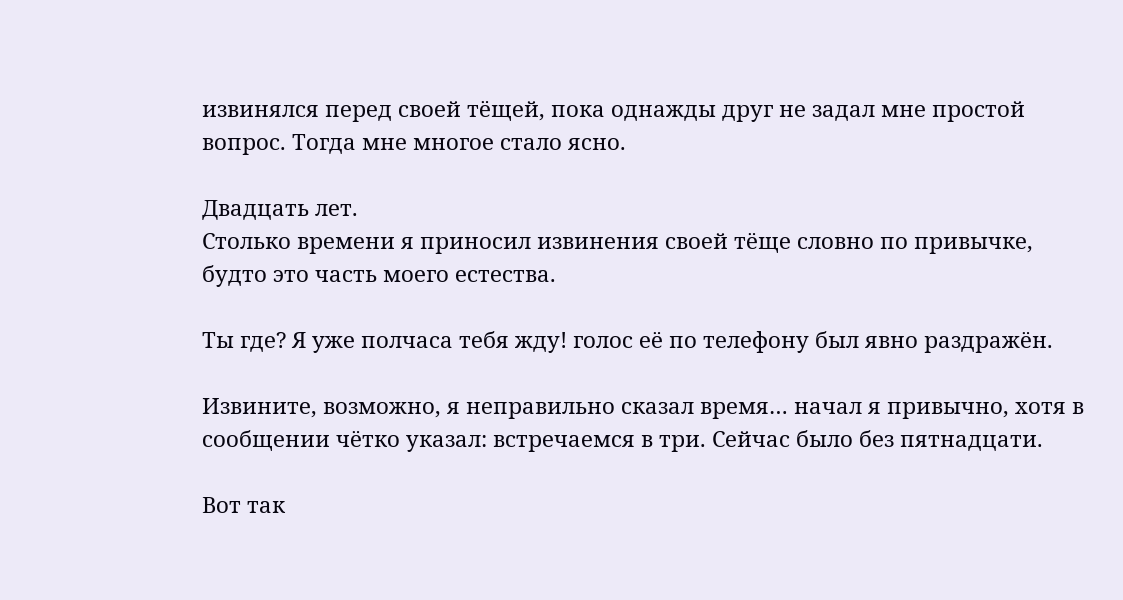извинялся перед своей тёщей, пока однажды друг не задал мне простой вопрос. Тогда мне многое стало ясно.

Двадцать лет.
Столько времени я приносил извинения своей тёще словно по привычке, будто это часть моего естества.

Ты где? Я уже полчаса тебя жду! голос её по телефону был явно раздражён.

Извините, возможно, я неправильно сказал время… начал я привычно, хотя в сообщении чётко указал: встречаемся в три. Сейчас было без пятнадцати.

Вот так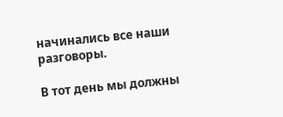начинались все наши разговоры.

В тот день мы должны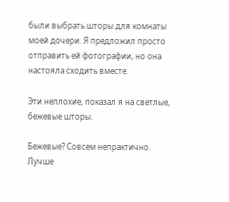были выбрать шторы для комнаты моей дочери. Я предложил просто отправить ей фотографии, но она настояла сходить вместе.

Эти неплохие, показал я на светлые, бежевые шторы.

Бежевые? Совсем непрактично. Лучше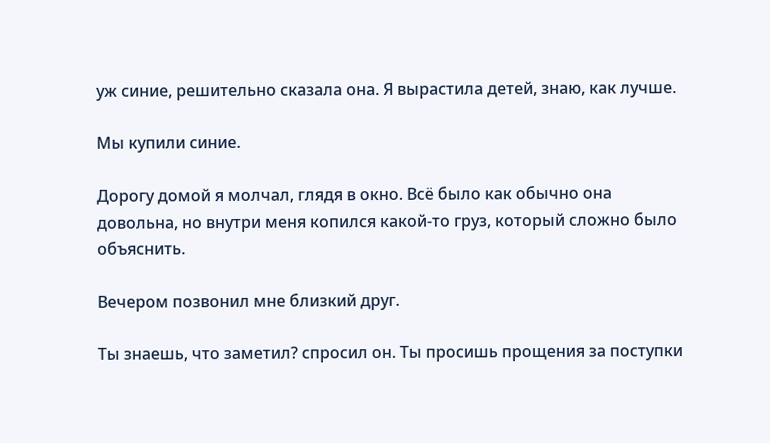уж синие, решительно сказала она. Я вырастила детей, знаю, как лучше.

Мы купили синие.

Дорогу домой я молчал, глядя в окно. Всё было как обычно она довольна, но внутри меня копился какой-то груз, который сложно было объяснить.

Вечером позвонил мне близкий друг.

Ты знаешь, что заметил? спросил он. Ты просишь прощения за поступки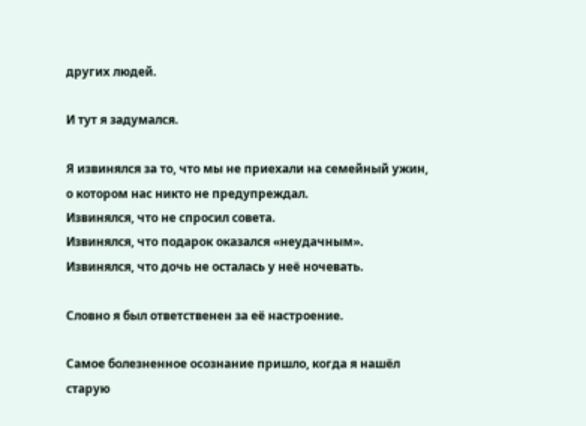других людей.

И тут я задумался.

Я извинялся за то, что мы не приехали на семейный ужин, о котором нас никто не предупреждал.
Извинялся, что не спросил совета.
Извинялся, что подарок оказался «неудачным».
Извинялся, что дочь не осталась у неё ночевать.

Словно я был ответственен за её настроение.

Самое болезненное осознание пришло, когда я нашёл старую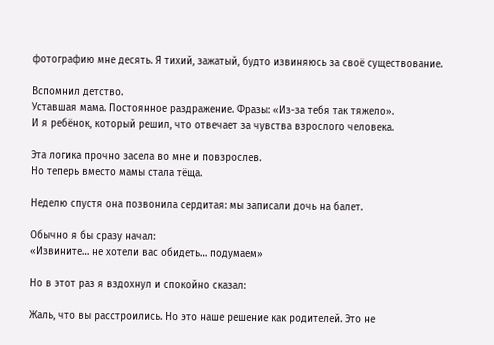фотографию мне десять. Я тихий, зажатый, будто извиняюсь за своё существование.

Вспомнил детство.
Уставшая мама. Постоянное раздражение. Фразы: «Из-за тебя так тяжело».
И я ребёнок, который решил, что отвечает за чувства взрослого человека.

Эта логика прочно засела во мне и повзрослев.
Но теперь вместо мамы стала тёща.

Неделю спустя она позвонила сердитая: мы записали дочь на балет.

Обычно я бы сразу начал:
«Извините… не хотели вас обидеть… подумаем»

Но в этот раз я вздохнул и спокойно сказал:

Жаль, что вы расстроились. Но это наше решение как родителей. Это не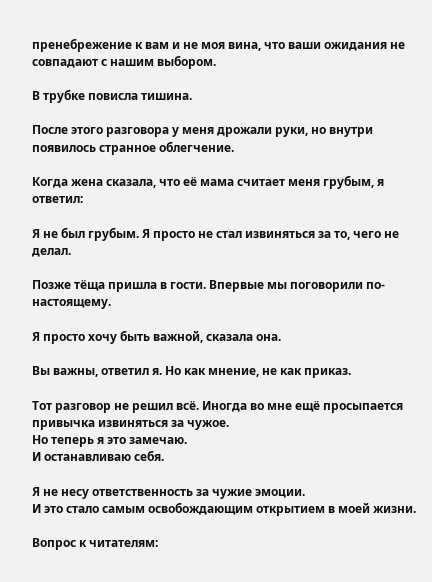пренебрежение к вам и не моя вина, что ваши ожидания не совпадают с нашим выбором.

В трубке повисла тишина.

После этого разговора у меня дрожали руки, но внутри появилось странное облегчение.

Когда жена сказала, что её мама считает меня грубым, я ответил:

Я не был грубым. Я просто не стал извиняться за то, чего не делал.

Позже тёща пришла в гости. Впервые мы поговорили по-настоящему.

Я просто хочу быть важной, сказала она.

Вы важны, ответил я. Но как мнение, не как приказ.

Тот разговор не решил всё. Иногда во мне ещё просыпается привычка извиняться за чужое.
Но теперь я это замечаю.
И останавливаю себя.

Я не несу ответственность за чужие эмоции.
И это стало самым освобождающим открытием в моей жизни.

Вопрос к читателям: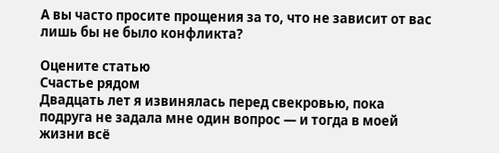А вы часто просите прощения за то, что не зависит от вас лишь бы не было конфликта?

Оцените статью
Счастье рядом
Двадцать лет я извинялась перед свекровью, пока подруга не задала мне один вопрос — и тогда в моей жизни всё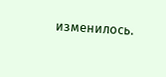изменилось.